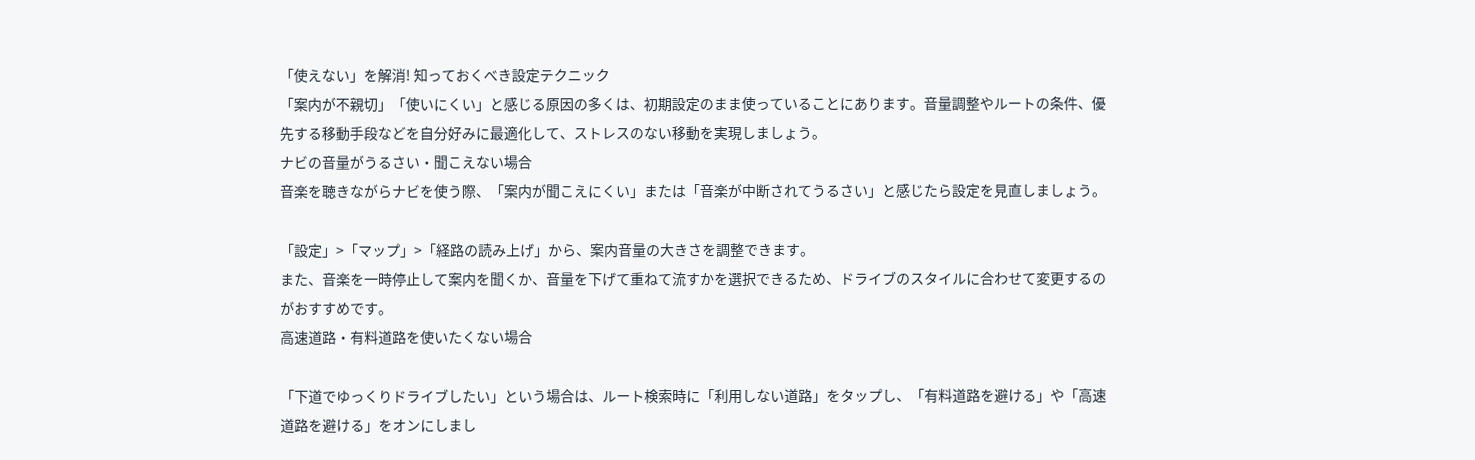「使えない」を解消! 知っておくべき設定テクニック
「案内が不親切」「使いにくい」と感じる原因の多くは、初期設定のまま使っていることにあります。音量調整やルートの条件、優先する移動手段などを自分好みに最適化して、ストレスのない移動を実現しましょう。
ナビの音量がうるさい・聞こえない場合
音楽を聴きながらナビを使う際、「案内が聞こえにくい」または「音楽が中断されてうるさい」と感じたら設定を見直しましょう。

「設定」>「マップ」>「経路の読み上げ」から、案内音量の大きさを調整できます。
また、音楽を一時停止して案内を聞くか、音量を下げて重ねて流すかを選択できるため、ドライブのスタイルに合わせて変更するのがおすすめです。
高速道路・有料道路を使いたくない場合

「下道でゆっくりドライブしたい」という場合は、ルート検索時に「利用しない道路」をタップし、「有料道路を避ける」や「高速道路を避ける」をオンにしまし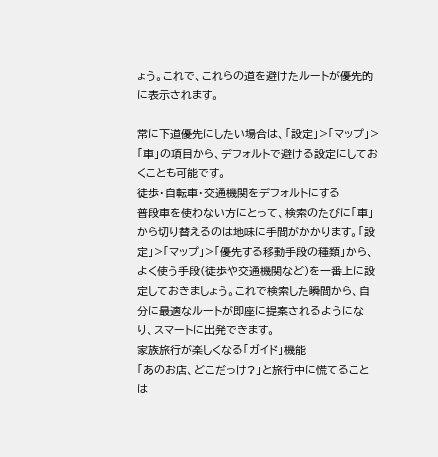ょう。これで、これらの道を避けたルートが優先的に表示されます。

常に下道優先にしたい場合は、「設定」>「マップ」>「車」の項目から、デフォルトで避ける設定にしておくことも可能です。
徒歩・自転車・交通機関をデフォルトにする
普段車を使わない方にとって、検索のたびに「車」から切り替えるのは地味に手間がかかります。「設定」>「マップ」>「優先する移動手段の種類」から、よく使う手段(徒歩や交通機関など)を一番上に設定しておきましょう。これで検索した瞬間から、自分に最適なルートが即座に提案されるようになり、スマートに出発できます。
家族旅行が楽しくなる「ガイド」機能
「あのお店、どこだっけ?」と旅行中に慌てることは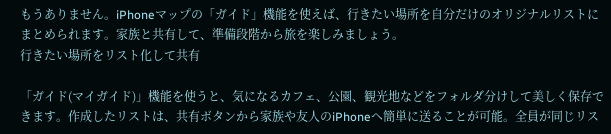もうありません。iPhoneマップの「ガイド」機能を使えば、行きたい場所を自分だけのオリジナルリストにまとめられます。家族と共有して、準備段階から旅を楽しみましょう。
行きたい場所をリスト化して共有

「ガイド(マイガイド)」機能を使うと、気になるカフェ、公園、観光地などをフォルダ分けして美しく保存できます。作成したリストは、共有ボタンから家族や友人のiPhoneへ簡単に送ることが可能。全員が同じリス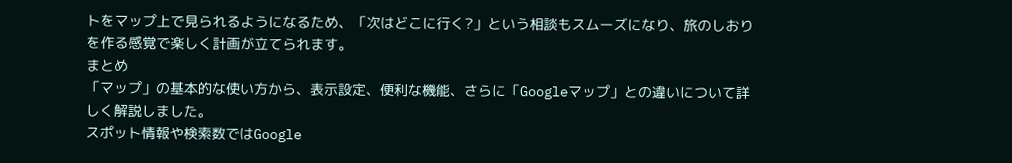トをマップ上で見られるようになるため、「次はどこに行く?」という相談もスムーズになり、旅のしおりを作る感覚で楽しく計画が立てられます。
まとめ
「マップ」の基本的な使い方から、表示設定、便利な機能、さらに「Googleマップ」との違いについて詳しく解説しました。
スポット情報や検索数ではGoogle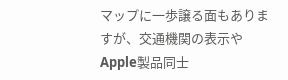マップに一歩譲る面もありますが、交通機関の表示やApple製品同士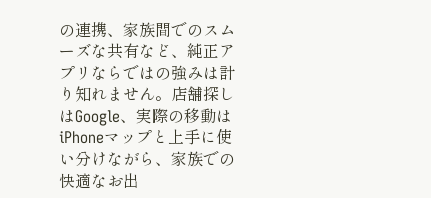の連携、家族間でのスムーズな共有など、純正アプリならではの強みは計り知れません。店舗探しはGoogle、実際の移動はiPhoneマップと上手に使い分けながら、家族での快適なお出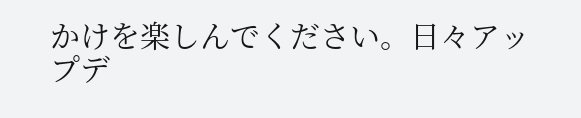かけを楽しんでください。日々アップデ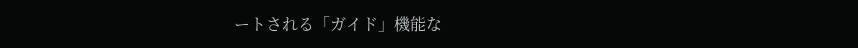ートされる「ガイド」機能な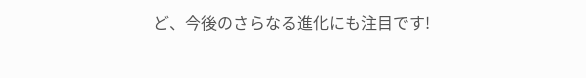ど、今後のさらなる進化にも注目です!